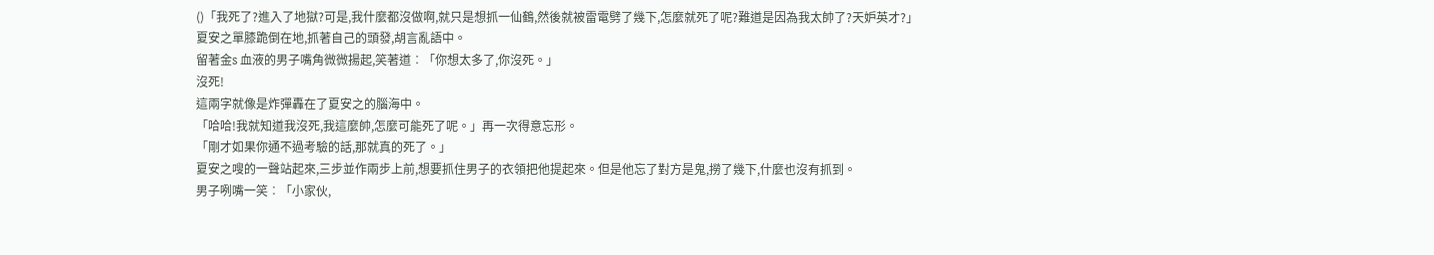()「我死了?進入了地獄?可是,我什麼都沒做啊,就只是想抓一仙鶴,然後就被雷電劈了幾下,怎麼就死了呢?難道是因為我太帥了?天妒英才?」
夏安之單膝跪倒在地,抓著自己的頭發,胡言亂語中。
留著金s 血液的男子嘴角微微揚起,笑著道︰「你想太多了,你沒死。」
沒死!
這兩字就像是炸彈轟在了夏安之的腦海中。
「哈哈!我就知道我沒死,我這麼帥,怎麼可能死了呢。」再一次得意忘形。
「剛才如果你通不過考驗的話,那就真的死了。」
夏安之嗖的一聲站起來,三步並作兩步上前,想要抓住男子的衣領把他提起來。但是他忘了對方是鬼,撈了幾下,什麼也沒有抓到。
男子咧嘴一笑︰「小家伙,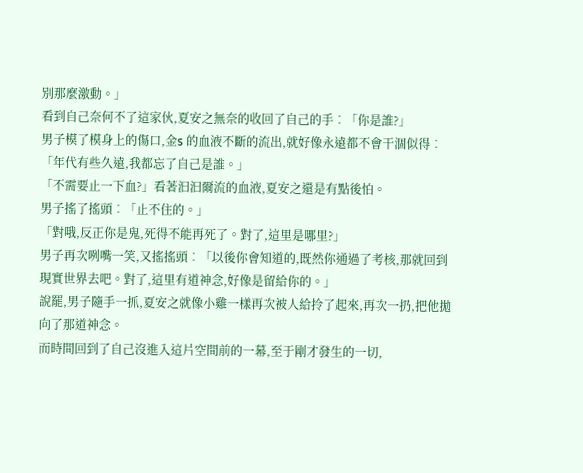別那麼激動。」
看到自己奈何不了這家伙,夏安之無奈的收回了自己的手︰「你是誰?」
男子模了模身上的傷口,金s 的血液不斷的流出,就好像永遠都不會干涸似得︰「年代有些久遠,我都忘了自己是誰。」
「不需要止一下血?」看著汩汩爾流的血液,夏安之還是有點後怕。
男子搖了搖頭︰「止不住的。」
「對哦,反正你是鬼,死得不能再死了。對了,這里是哪里?」
男子再次咧嘴一笑,又搖搖頭︰「以後你會知道的,既然你通過了考核,那就回到現實世界去吧。對了,這里有道神念,好像是留給你的。」
說罷,男子隨手一抓,夏安之就像小雞一樣再次被人給拎了起來,再次一扔,把他拋向了那道神念。
而時間回到了自己沒進入這片空間前的一幕,至于剛才發生的一切,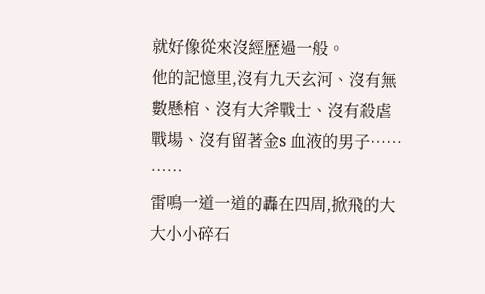就好像從來沒經歷過一般。
他的記憶里,沒有九天玄河、沒有無數懸棺、沒有大斧戰士、沒有殺虐戰場、沒有留著金s 血液的男子……
……
雷鳴一道一道的轟在四周,掀飛的大大小小碎石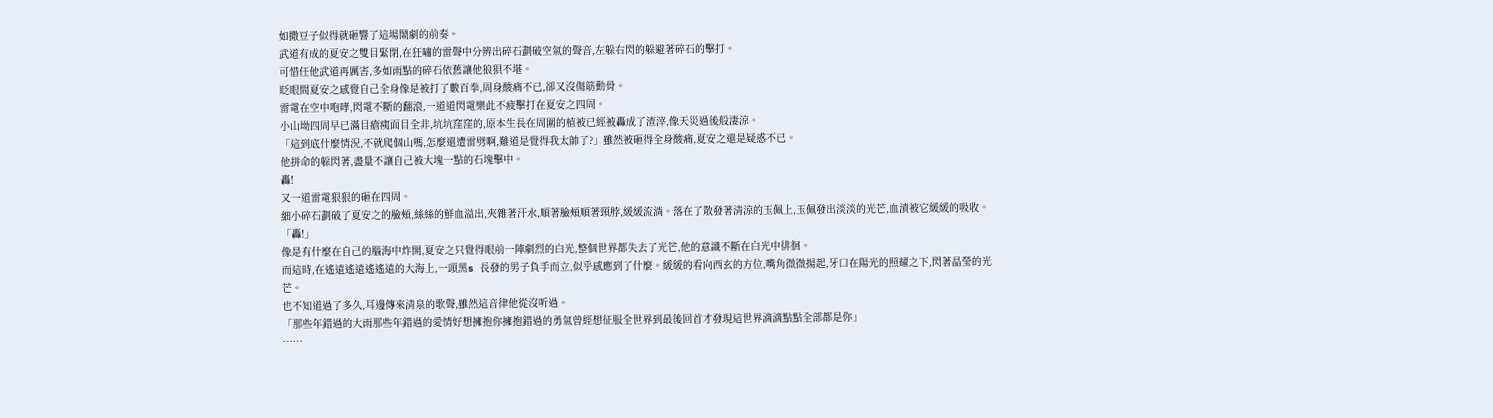如撒豆子似得就砸響了這場鬧劇的前奏。
武道有成的夏安之雙目緊閉,在狂嘯的雷聲中分辨出碎石劃破空氣的聲音,左躲右閃的躲避著碎石的擊打。
可惜任他武道再厲害,多如雨點的碎石依舊讓他狼狽不堪。
眨眼間夏安之感覺自己全身像是被打了數百拳,周身酸痛不已,卻又沒傷筋動骨。
雷電在空中咆哮,閃電不斷的翻滾,一道道閃電樂此不疲擊打在夏安之四周。
小山坳四周早已滿目瘡痍面目全非,坑坑窪窪的,原本生長在周圍的植被已經被轟成了渣滓,像天災過後般淒涼。
「這到底什麼情況,不就爬個山嗎,怎麼還遭雷劈啊,難道是覺得我太帥了?」雖然被砸得全身酸痛,夏安之還是疑惑不已。
他拼命的躲閃著,盡量不讓自己被大塊一點的石塊擊中。
轟!
又一道雷電狠狠的砸在四周。
細小碎石劃破了夏安之的臉頰,絲絲的鮮血溢出,夾雜著汗水,順著臉頰順著頸脖,緩緩流淌。落在了散發著清涼的玉佩上,玉佩發出淡淡的光芒,血漬被它緩緩的吸收。
「轟!」
像是有什麼在自己的腦海中炸開,夏安之只覺得眼前一陣劇烈的白光,整個世界都失去了光芒,他的意識不斷在白光中徘徊。
而這時,在遙遠遙遠遙遙遠的大海上,一頭黑s 長發的男子負手而立,似乎感應到了什麼。緩緩的看向西玄的方位,嘴角微微揚起,牙口在陽光的照耀之下,閃著晶瑩的光芒。
也不知道過了多久,耳邊傳來清泉的歌聲,雖然這音律他從沒听過。
「那些年錯過的大雨那些年錯過的愛情好想擁抱你擁抱錯過的勇氣曾經想征服全世界到最後回首才發現這世界滴滴點點全部都是你」
……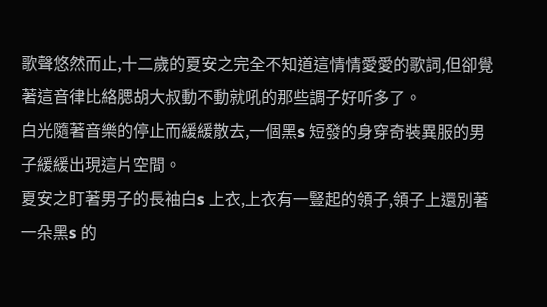歌聲悠然而止,十二歲的夏安之完全不知道這情情愛愛的歌詞,但卻覺著這音律比絡腮胡大叔動不動就吼的那些調子好听多了。
白光隨著音樂的停止而緩緩散去,一個黑s 短發的身穿奇裝異服的男子緩緩出現這片空間。
夏安之盯著男子的長袖白s 上衣,上衣有一豎起的領子,領子上還別著一朵黑s 的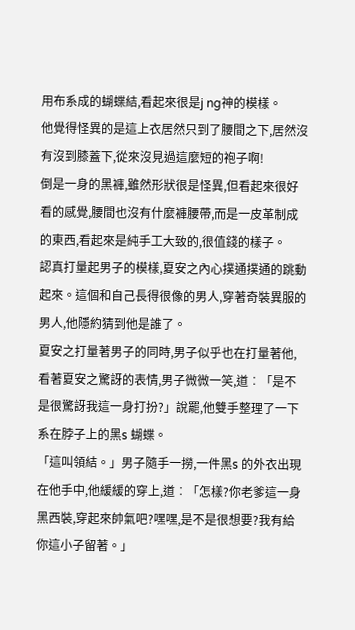用布系成的蝴蝶結,看起來很是j ng神的模樣。
他覺得怪異的是這上衣居然只到了腰間之下,居然沒有沒到膝蓋下,從來沒見過這麼短的袍子啊!
倒是一身的黑褲,雖然形狀很是怪異,但看起來很好看的感覺,腰間也沒有什麼褲腰帶,而是一皮革制成的東西,看起來是純手工大致的,很值錢的樣子。
認真打量起男子的模樣,夏安之內心撲通撲通的跳動起來。這個和自己長得很像的男人,穿著奇裝異服的男人,他隱約猜到他是誰了。
夏安之打量著男子的同時,男子似乎也在打量著他,看著夏安之驚訝的表情,男子微微一笑,道︰「是不是很驚訝我這一身打扮?」說罷,他雙手整理了一下系在脖子上的黑s 蝴蝶。
「這叫領結。」男子隨手一撈,一件黑s 的外衣出現在他手中,他緩緩的穿上,道︰「怎樣?你老爹這一身黑西裝,穿起來帥氣吧?嘿嘿,是不是很想要?我有給你這小子留著。」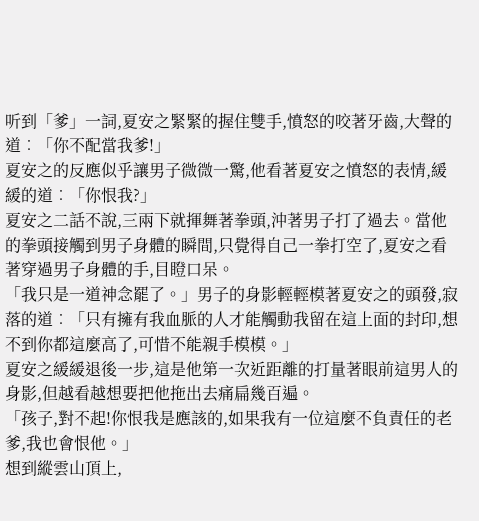听到「爹」一詞,夏安之緊緊的握住雙手,憤怒的咬著牙齒,大聲的道︰「你不配當我爹!」
夏安之的反應似乎讓男子微微一驚,他看著夏安之憤怒的表情,緩緩的道︰「你恨我?」
夏安之二話不說,三兩下就揮舞著拳頭,沖著男子打了過去。當他的拳頭接觸到男子身體的瞬間,只覺得自己一拳打空了,夏安之看著穿過男子身體的手,目瞪口呆。
「我只是一道神念罷了。」男子的身影輕輕模著夏安之的頭發,寂落的道︰「只有擁有我血脈的人才能觸動我留在這上面的封印,想不到你都這麼高了,可惜不能親手模模。」
夏安之緩緩退後一步,這是他第一次近距離的打量著眼前這男人的身影,但越看越想要把他拖出去痛扁幾百遍。
「孩子,對不起!你恨我是應該的,如果我有一位這麼不負責任的老爹,我也會恨他。」
想到縱雲山頂上,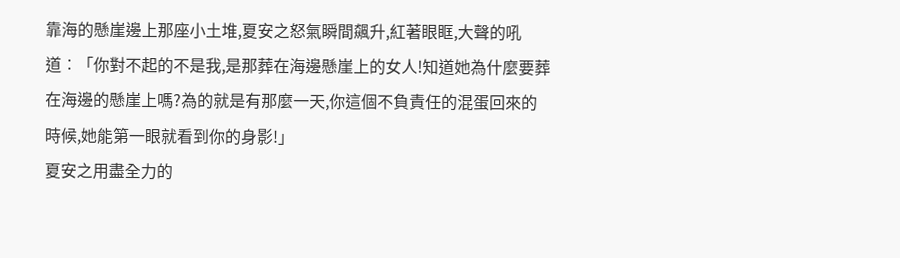靠海的懸崖邊上那座小土堆,夏安之怒氣瞬間飆升,紅著眼眶,大聲的吼道︰「你對不起的不是我,是那葬在海邊懸崖上的女人!知道她為什麼要葬在海邊的懸崖上嗎?為的就是有那麼一天,你這個不負責任的混蛋回來的時候,她能第一眼就看到你的身影!」
夏安之用盡全力的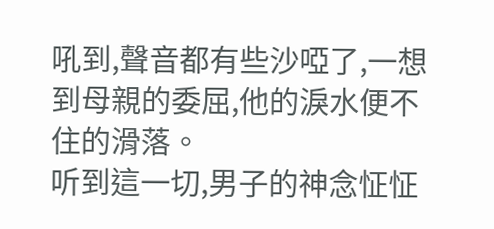吼到,聲音都有些沙啞了,一想到母親的委屈,他的淚水便不住的滑落。
听到這一切,男子的神念怔怔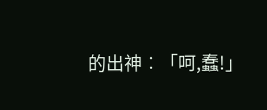的出神︰「呵,蠢!」